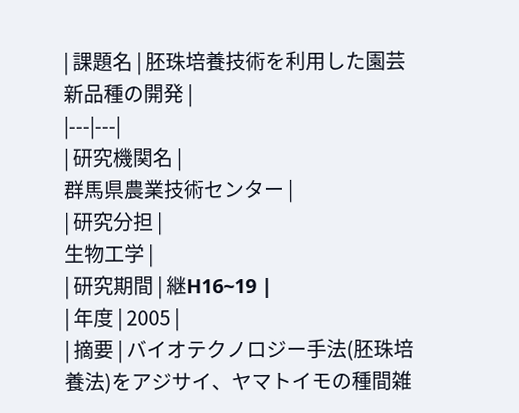| 課題名 | 胚珠培養技術を利用した園芸新品種の開発 |
|---|---|
| 研究機関名 |
群馬県農業技術センター |
| 研究分担 |
生物工学 |
| 研究期間 | 継H16~19 |
| 年度 | 2005 |
| 摘要 | バイオテクノロジー手法(胚珠培養法)をアジサイ、ヤマトイモの種間雑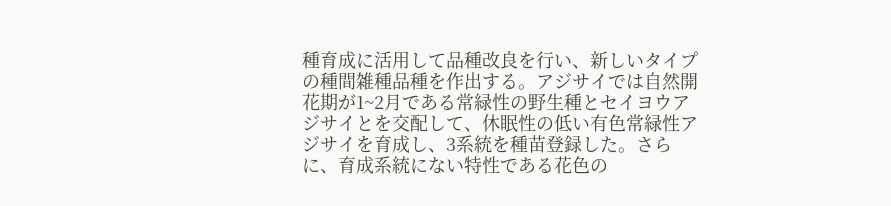種育成に活用して品種改良を行い、新しいタイプの種間雑種品種を作出する。アジサイでは自然開花期が1~2月である常緑性の野生種とセイヨウアジサイとを交配して、休眠性の低い有色常緑性アジサイを育成し、3系統を種苗登録した。さらに、育成系統にない特性である花色の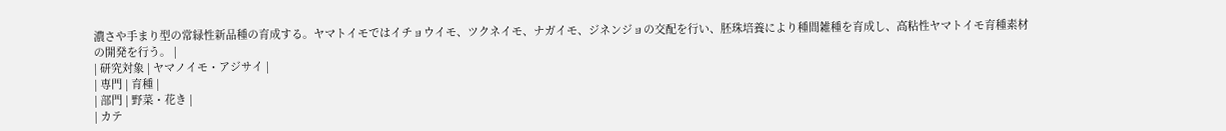濃さや手まり型の常緑性新品種の育成する。ヤマトイモではイチョウイモ、ツクネイモ、ナガイモ、ジネンジョの交配を行い、胚珠培養により種間雑種を育成し、高粘性ヤマトイモ育種素材の開発を行う。 |
| 研究対象 | ヤマノイモ・アジサイ |
| 専門 | 育種 |
| 部門 | 野菜・花き |
| カテ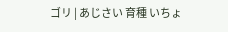ゴリ | あじさい 育種 いちょ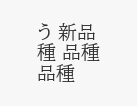う 新品種 品種 品種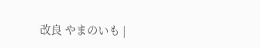改良 やまのいも |